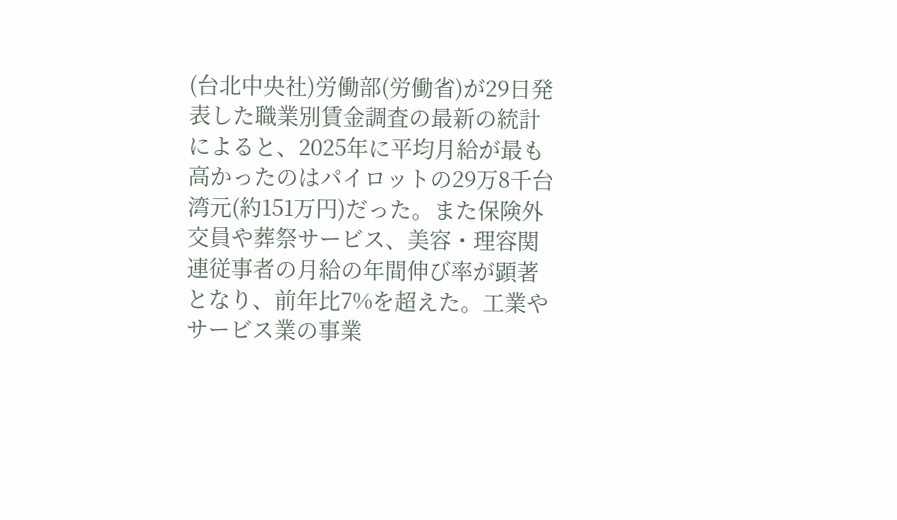(台北中央社)労働部(労働省)が29日発表した職業別賃金調査の最新の統計によると、2025年に平均月給が最も高かったのはパイロットの29万8千台湾元(約151万円)だった。また保険外交員や葬祭サービス、美容・理容関連従事者の月給の年間伸び率が顕著となり、前年比7%を超えた。工業やサービス業の事業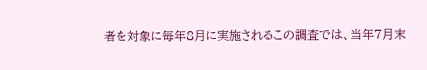者を対象に毎年8月に実施されるこの調査では、当年7月末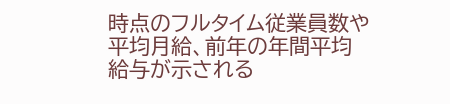時点のフルタイム従業員数や平均月給、前年の年間平均給与が示される